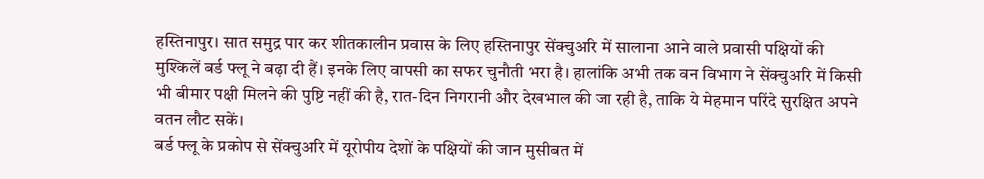हस्तिनापुर। सात समुद्र पार कर शीतकालीन प्रवास के लिए हस्तिनापुर सेंक्चुअरि में सालाना आने वाले प्रवासी पक्षियों की मुश्किलें बर्ड फ्लू ने बढ़ा दी हैं। इनके लिए वापसी का सफर चुनौती भरा है। हालांकि अभी तक वन विभाग ने सेंक्चुअरि में किसी भी बीमार पक्षी मिलने की पुष्टि नहीं की है, रात-दिन निगरानी और देखभाल की जा रही है, ताकि ये मेहमान परिंदे सुरक्षित अपने वतन लौट सकें।
बर्ड फ्लू के प्रकोप से सेंक्चुअरि में यूरोपीय देशों के पक्षियों की जान मुसीबत में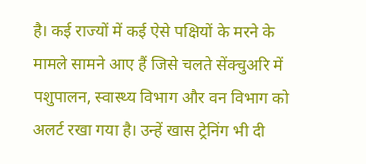है। कई राज्यों में कई ऐसे पक्षियों के मरने के मामले सामने आए हैं जिसे चलते सेंक्चुअरि में पशुपालन, स्वास्थ्य विभाग और वन विभाग को अलर्ट रखा गया है। उन्हें खास ट्रेनिंग भी दी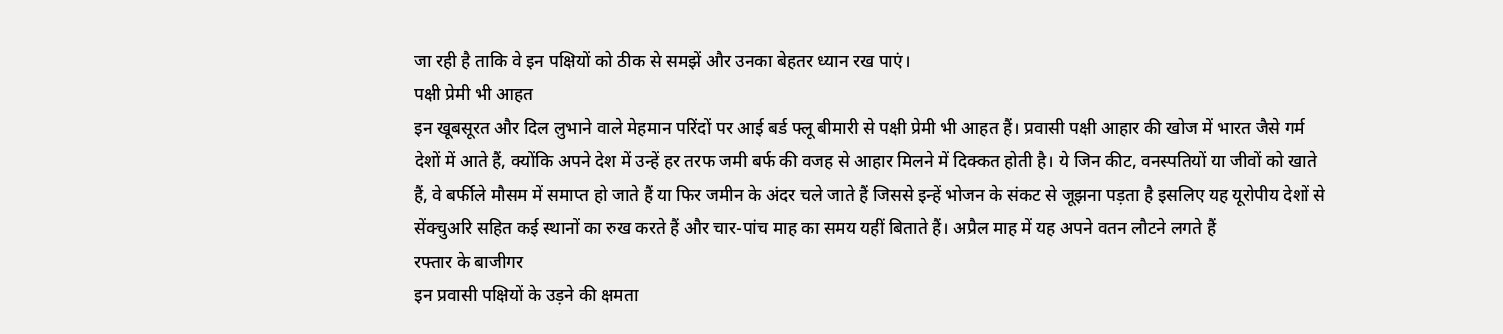जा रही है ताकि वे इन पक्षियों को ठीक से समझें और उनका बेहतर ध्यान रख पाएं।
पक्षी प्रेमी भी आहत
इन खूबसूरत और दिल लुभाने वाले मेहमान परिंदों पर आई बर्ड फ्लू बीमारी से पक्षी प्रेमी भी आहत हैं। प्रवासी पक्षी आहार की खोज में भारत जैसे गर्म देशों में आते हैं, क्योंकि अपने देश में उन्हें हर तरफ जमी बर्फ की वजह से आहार मिलने में दिक्कत होती है। ये जिन कीट, वनस्पतियों या जीवों को खाते हैं, वे बर्फीले मौसम में समाप्त हो जाते हैं या फिर जमीन के अंदर चले जाते हैं जिससे इन्हें भोजन के संकट से जूझना पड़ता है इसलिए यह यूरोपीय देशों से सेंक्चुअरि सहित कई स्थानों का रुख करते हैं और चार-पांच माह का समय यहीं बिताते हैं। अप्रैल माह में यह अपने वतन लौटने लगते हैं
रफ्तार के बाजीगर
इन प्रवासी पक्षियों के उड़ने की क्षमता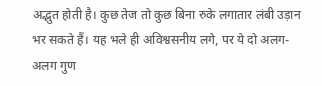अद्भुत होती है। कुछ तेज तो कुछ बिना रुके लगातार लंबी उड़ान भर सकते हैं। यह भले ही अविश्वसनीय लगे, पर ये दो अलग-अलग गुण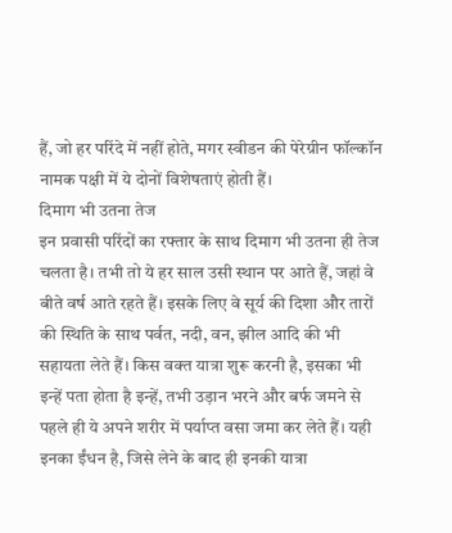हैं, जो हर परिंदे में नहीं होते, मगर स्वीडन की पेरेग्रीन फॉल्कॉन नामक पक्षी में ये दोनों विशेषताएं होती हैं।
दिमाग भी उतना तेज
इन प्रवासी परिंदों का रफ्तार के साथ दिमाग भी उतना ही तेज चलता है। तभी तो ये हर साल उसी स्थान पर आते हैं, जहां वे बीते वर्ष आते रहते हैं। इसके लिए वे सूर्य की दिशा और तारों की स्थिति के साथ पर्वत, नदी, वन, झील आदि की भी सहायता लेते हैं। किस वक्त यात्रा शुरू करनी है, इसका भी इन्हें पता होता है इन्हें, तभी उड़ान भरने और बर्फ जमने से पहले ही ये अपने शरीर में पर्याप्त वसा जमा कर लेते हैं। यही इनका ईंधन है, जिसे लेने के बाद ही इनकी यात्रा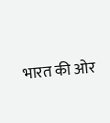भारत की ओर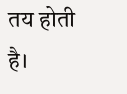तय होती है।